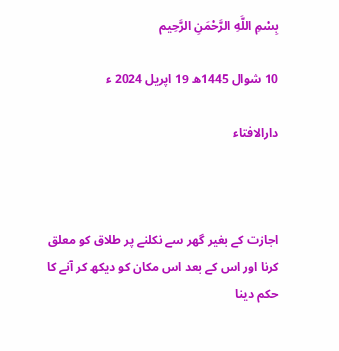بِسْمِ اللَّهِ الرَّحْمَنِ الرَّحِيم

10 شوال 1445ھ 19 اپریل 2024 ء

دارالافتاء



اجازت کے بغیر گھر سے نکلنے پر طلاق کو معلق کرنا اور اس کے بعد اس مکان کو دیکھ کر آنے کا حکم دینا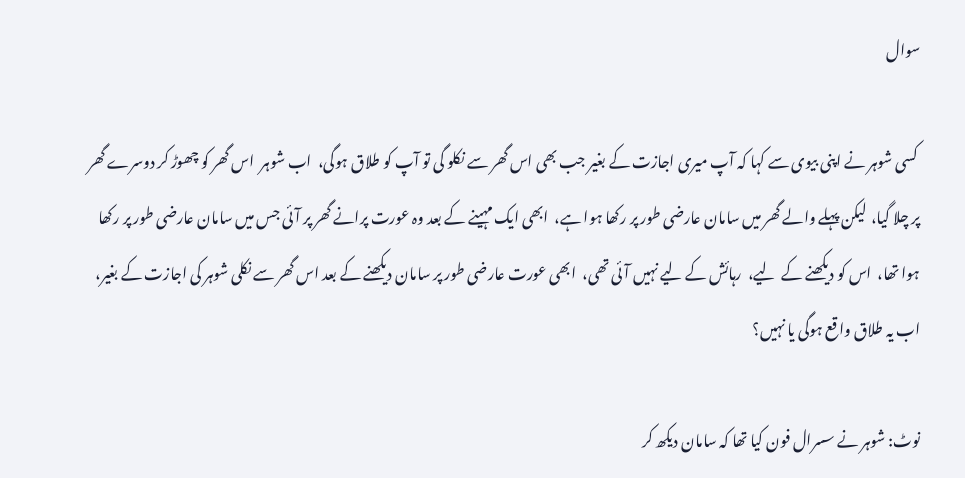سوال

 کسی شوہر نے اپنی بیوی سے کہا کہ آپ میری اجازت کے بغیر جب بھی اس گھر سے نکلو گی تو آپ کو طلاق ہوگی،  اب شوہر  اس گھر کو چھوڑ کر دوسرے گھر پر چلا گیا،  لیکن پہلے والے گھر میں سامان عارضی طور پر رکھا ہوا ہے،  ابھی ایک مہینے کے بعد وہ عورت پرانے گھر پر آئی جس میں سامان عارضی طور پر رکھا ہوا تھا،  اس کو دیکھنے کے  لیے،  رہائش کے لیے نہیں آئی تھی،  ابھی عورت عارضی طور پر سامان دیکھنے کے بعد اس گھر سے نکلی شوہر کی اجازت کے بغیر،  اب یہ طلاق واقع ہوگی یا نہیں؟

نوٹ: شوہر نے سسرال فون کیا تھا کہ سامان دیکھ کر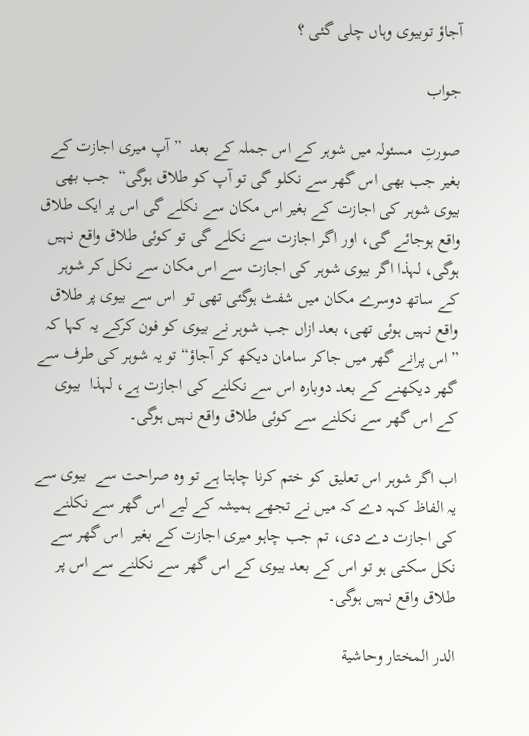آجاؤ توبیوی وہاں چلی گئی ؟

جواب

صورتِ  مسئولہ میں شوہر کے اس جملہ کے بعد  ” آپ میری اجازت کے بغیر جب بھی اس گھر سے نکلو گی تو آپ کو طلاق ہوگی“  جب بھی بیوی شوہر کی اجازت کے بغیر اس مکان سے نکلے گی اس پر ایک طلاق واقع ہوجائے گی، اور اگر اجازت سے نکلے گی تو کوئی طلاق واقع نہیں ہوگی، لہذا اگر بیوی شوہر کی اجازت سے اس مکان سے نکل کر شوہر کے ساتھ دوسرے مکان میں شفٹ ہوگئی تھی تو  اس سے بیوی پر طلاق واقع نہیں ہوئی تھی، بعد ازاں جب شوہر نے بیوی کو فون کرکے یہ کہا کہ ”اس پرانے گھر میں جاکر سامان دیکھ کر آجاؤ“ تو یہ شوہر کی طرف سے گھر دیکھنے کے بعد دوبارہ اس سے نکلنے کی اجازت ہے، لہذا  بیوی کے اس گھر سے نکلنے سے کوئی طلاق واقع نہیں ہوگی۔

اب اگر شوہر اس تعلیق کو ختم کرنا چاہتا ہے تو وہ صراحت سے  بیوی سے یہ الفاظ کہہ دے کہ میں نے تجھے ہمیشہ کے لیے اس گھر سے نکلنے کی اجازت دے دی، تم جب چاہو میری اجازت کے بغیر  اس گھر سے نکل سکتی ہو تو اس کے بعد بیوی کے اس گھر سے نکلنے سے اس پر طلاق واقع نہیں ہوگی۔

الدر المختار وحاشية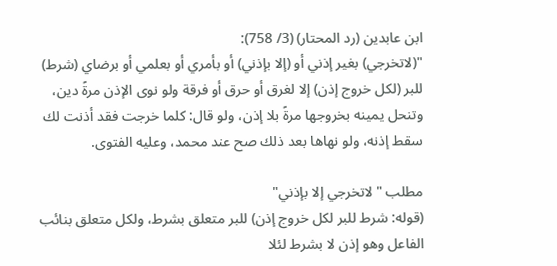ابن عابدين (رد المحتار) (3/ 758):
"(لاتخرجي) بغير إذني أو (إلا بإذني) أو بأمري أو بعلمي أو برضاي (شرط) للبر (لكل خروج إذن) إلا لغرق أو حرق أو فرقة ولو نوى الإذن مرةً دين، وتنحل يمينه بخروجها مرةً بلا إذن، ولو قال: كلما خرجت فقد أذنت لك سقط إذنه، ولو نهاها بعد ذلك صح عند محمد، وعليه الفتوى.

مطلب "لاتخرجي إلا بإذني"
(قوله: شرط للبر لكل خروج إذن) للبر متعلق بشرط، ولكل متعلق بنائب الفاعل وهو إذن لا بشرط لئلا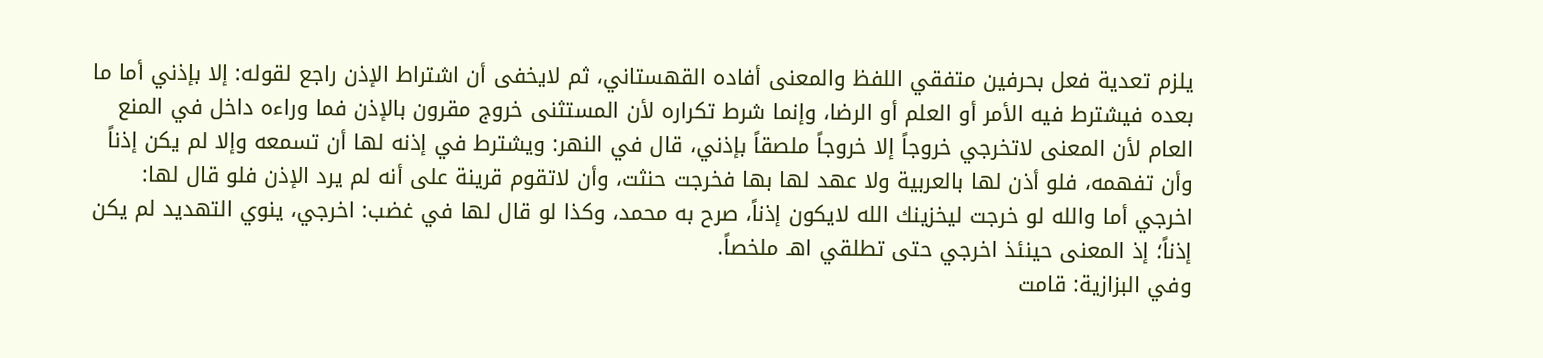يلزم تعدية فعل بحرفين متفقي اللفظ والمعنى أفاده القهستاني، ثم لايخفى أن اشتراط الإذن راجع لقوله: إلا بإذني أما ما بعده فيشترط فيه الأمر أو العلم أو الرضا، وإنما شرط تكراره لأن المستثنى خروج مقرون بالإذن فما وراءه داخل في المنع العام لأن المعنى لاتخرجي خروجاً إلا خروجاً ملصقاً بإذني، قال في النهر: ويشترط في إذنه لها أن تسمعه وإلا لم يكن إذناً وأن تفهمه، فلو أذن لها بالعربية ولا عهد لها بها فخرجت حنثت، وأن لاتقوم قرينة على أنه لم يرد الإذن فلو قال لها: اخرجي أما والله لو خرجت ليخزينك الله لايكون إذناً، صرح به محمد، وكذا لو قال لها في غضب: اخرجي، ينوي التهديد لم يكن إذناً؛ إذ المعنى حينئذ اخرجي حتى تطلقي اهـ ملخصاً.
وفي البزازية: قامت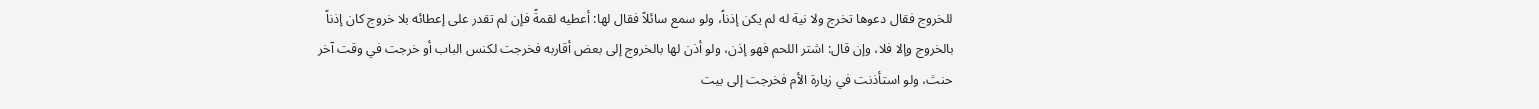للخروج فقال دعوها تخرج ولا نية له لم يكن إذناً، ولو سمع سائلاً فقال لها: أعطيه لقمةً فإن لم تقدر على إعطائه بلا خروج كان إذناً بالخروج وإلا فلا، وإن قال: اشتر اللحم فهو إذن، ولو أذن لها بالخروج إلى بعض أقاربه فخرجت لكنس الباب أو خرجت في وقت آخر حنث، ولو استأذنت في زيارة الأم فخرجت إلى بيت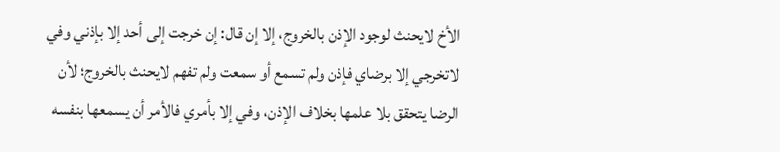الأخ لايحنث لوجود الإذن بالخروج، إلا إن قال: إن خرجت إلى أحد إلا بإذني وفي لاتخرجي إلا برضاي فإذن ولم تسمع أو سمعت ولم تفهم لايحنث بالخروج؛ لأن الرضا يتحقق بلا علمها بخلاف الإذن، وفي إلا بأمري فالأمر أن يسمعها بنفسه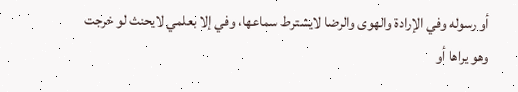أو رسوله وفي الإرادة والهوى والرضا لايشترط سماعها، وفي إلا بعلمي لايحنث لو خرجت وهو يراها أو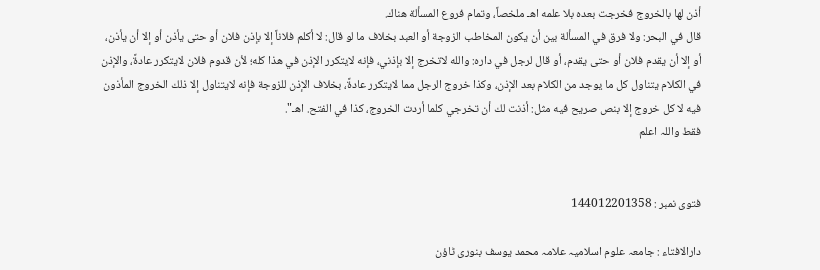أذن لها بالخروج فخرجت بعده بلا علمه اهـ ملخصاً، وتمام فروع المسألة هناك.
قال في البحر: ولا فرق في المسألة بين أن يكون المخاطب الزوجة أو العبد بخلاف ما لو قال: لا أكلم فلاناً إلا بإذن فلان أو حتى يأذن أو إلا أن يأذن، أو إلا أن يقدم فلان أو حتى يقدم، أو قال لرجل في داره: والله لاتخرج إلا بإذني، فإنه لايتكرر الإذن في هذا كله؛ لأن قدوم فلان لايتكرر عادةً، والإذن في الكلام يتناول كل ما يوجد من الكلام بعد الإذن، وكذا خروج الرجل مما لايتكرر عادةً، بخلاف الإذن للزوجة فإنه لايتناول إلا ذلك الخروج المأذون فيه لا كل خروج إلا بنص صريح فيه مثل: أذنت لك أن تخرجي كلما أردت الخروج، كذا في الفتح. اهـ".
فقط واللہ اعلم


فتوی نمبر : 144012201358

دارالافتاء : جامعہ علوم اسلامیہ علامہ محمد یوسف بنوری ٹاؤن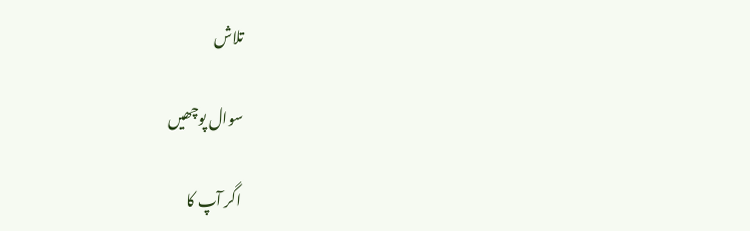تلاش

سوال پوچھیں

اگر آپ کا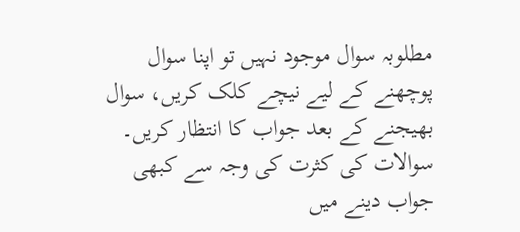مطلوبہ سوال موجود نہیں تو اپنا سوال پوچھنے کے لیے نیچے کلک کریں، سوال بھیجنے کے بعد جواب کا انتظار کریں۔ سوالات کی کثرت کی وجہ سے کبھی جواب دینے میں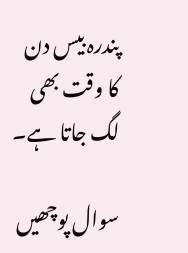پندرہ بیس دن کا وقت بھی لگ جاتا ہے۔

سوال پوچھیں